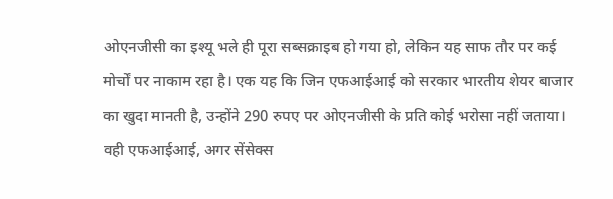ओएनजीसी का इश्यू भले ही पूरा सब्सक्राइब हो गया हो, लेकिन यह साफ तौर पर कई मोर्चों पर नाकाम रहा है। एक यह कि जिन एफआईआई को सरकार भारतीय शेयर बाजार का खुदा मानती है, उन्होंने 290 रुपए पर ओएनजीसी के प्रति कोई भरोसा नहीं जताया। वही एफआईआई, अगर सेंसेक्स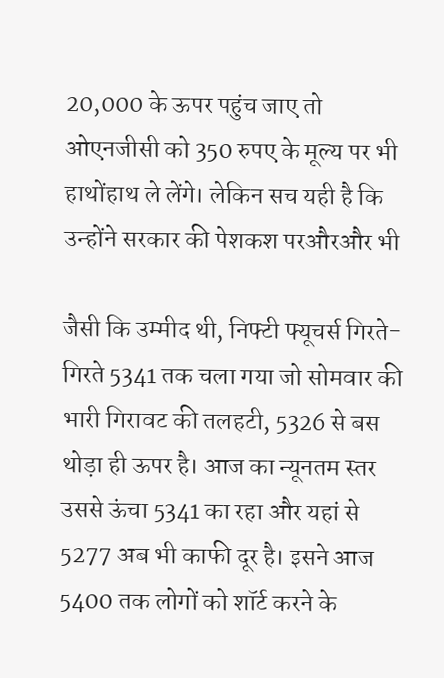20,000 के ऊपर पहुंच जाए तो ओएनजीसी को 350 रुपए के मूल्य पर भी हाथोंहाथ ले लेंगे। लेकिन सच यही है कि उन्होंने सरकार की पेशकश परऔरऔर भी

जैसी कि उम्मीद थी, निफ्टी फ्यूचर्स गिरते-गिरते 5341 तक चला गया जो सोमवार की भारी गिरावट की तलहटी, 5326 से बस थोड़ा ही ऊपर है। आज का न्यूनतम स्तर उससे ऊंचा 5341 का रहा और यहां से 5277 अब भी काफी दूर है। इसने आज 5400 तक लोगों को शॉर्ट करने के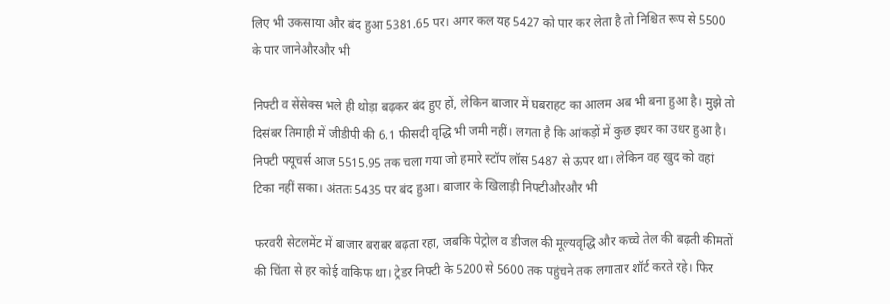लिए भी उकसाया और बंद हुआ 5381.65 पर। अगर कल यह 5427 को पार कर लेता है तो निश्चित रूप से 5500 के पार जानेऔरऔर भी

निफ्टी व सेंसेक्स भले ही थोड़ा बढ़कर बंद हुए हों, लेकिन बाजार में घबराहट का आलम अब भी बना हुआ है। मुझे तो दिसंबर तिमाही में जीडीपी की 6.1 फीसदी वृद्धि भी जमी नहीं। लगता है कि आंकड़ों में कुछ इधर का उधर हुआ है। निफ्टी फ्यूचर्स आज 5515.95 तक चला गया जो हमारे स्टॉप लॉस 5487 से ऊपर था। लेकिन वह खुद को वहां टिका नहीं सका। अंततः 5435 पर बंद हुआ। बाजार के खिलाड़ी निफ्टीऔरऔर भी

फरवरी सेटलमेंट में बाजार बराबर बढ़ता रहा, जबकि पेट्रोल व डीजल की मूल्यवृद्धि और कच्चे तेल की बढ़ती कीमतों की चिंता से हर कोई वाकिफ था। ट्रेडर निफ्टी के 5200 से 5600 तक पहुंचने तक लगातार शॉर्ट करते रहे। फिर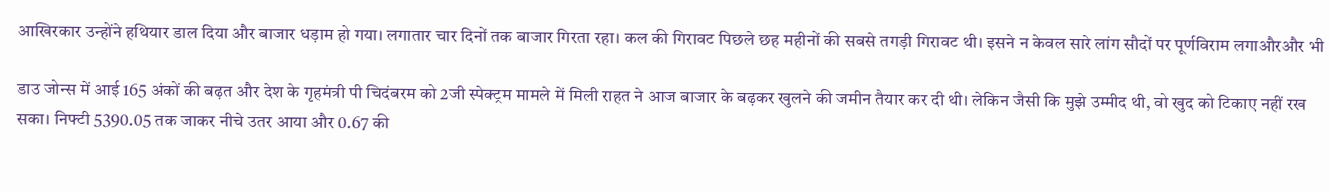आखिरकार उन्होंने हथियार डाल दिया और बाजार धड़ाम हो गया। लगातार चार दिनों तक बाजार गिरता रहा। कल की गिरावट पिछले छह महीनों की सबसे तगड़ी गिरावट थी। इसने न केवल सारे लांग सौदों पर पूर्णविराम लगाऔरऔर भी

डाउ जोन्स में आई 165 अंकों की बढ़त और देश के गृहमंत्री पी चिदंबरम को 2जी स्पेक्ट्रम मामले में मिली राहत ने आज बाजार के बढ़कर खुलने की जमीन तैयार कर दी थी। लेकिन जैसी कि मुझे उम्मीद थी, वो खुद को टिकाए नहीं रख सका। निफ्टी 5390.05 तक जाकर नीचे उतर आया और 0.67 की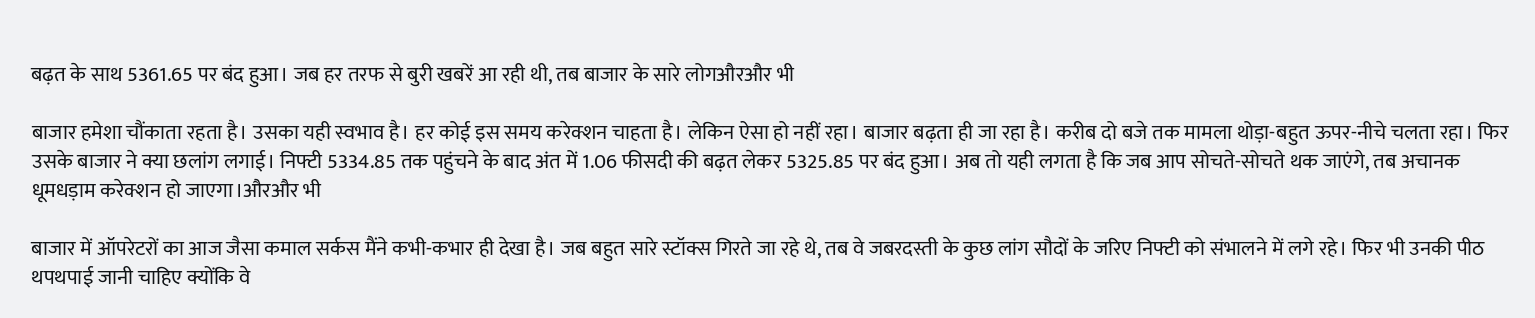बढ़त के साथ 5361.65 पर बंद हुआ। जब हर तरफ से बुरी खबरें आ रही थी, तब बाजार के सारे लोगऔरऔर भी

बाजार हमेशा चौंकाता रहता है। उसका यही स्वभाव है। हर कोई इस समय करेक्शन चाहता है। लेकिन ऐसा हो नहीं रहा। बाजार बढ़ता ही जा रहा है। करीब दो बजे तक मामला थोड़ा-बहुत ऊपर-नीचे चलता रहा। फिर उसके बाजार ने क्या छलांग लगाई। निफ्टी 5334.85 तक पहुंचने के बाद अंत में 1.06 फीसदी की बढ़त लेकर 5325.85 पर बंद हुआ। अब तो यही लगता है कि जब आप सोचते-सोचते थक जाएंगे, तब अचानक धूमधड़ाम करेक्शन हो जाएगा।औरऔर भी

बाजार में ऑपरेटरों का आज जैसा कमाल सर्कस मैंने कभी-कभार ही देखा है। जब बहुत सारे स्टॉक्स गिरते जा रहे थे, तब वे जबरदस्ती के कुछ लांग सौदों के जरिए निफ्टी को संभालने में लगे रहे। फिर भी उनकी पीठ थपथपाई जानी चाहिए क्योंकि वे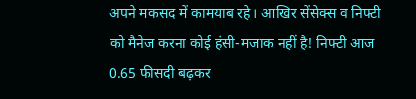अपने मकसद में कामयाब रहे। आखिर सेंसेक्स व निफ्टी को मैनेज करना कोई हंसी-मजाक नहीं है! निफ्टी आज 0.65 फीसदी बढ़कर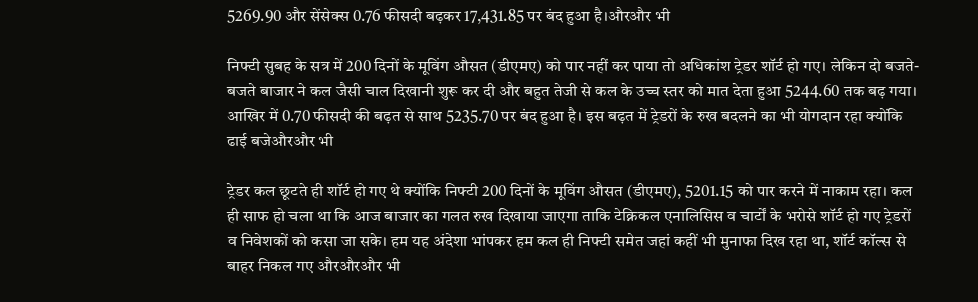5269.90 और सेंसेक्स 0.76 फीसदी बढ़कर 17,431.85 पर बंद हुआ है।औरऔर भी

निफ्टी सुबह के सत्र में 200 दिनों के मूविंग औसत (डीएमए) को पार नहीं कर पाया तो अधिकांश ट्रेडर शॉर्ट हो गए। लेकिन दो बजते-बजते बाजार ने कल जैसी चाल दिखानी शुरू कर दी और बहुत तेजी से कल के उच्च स्तर को मात देता हुआ 5244.60 तक बढ़ गया। आखिर में 0.70 फीसदी की बढ़त से साथ 5235.70 पर बंद हुआ है। इस बढ़त में ट्रेडरों के रुख बदलने का भी योगदान रहा क्योंकि ढाई बजेऔरऔर भी

ट्रेडर कल छूटते ही शॉर्ट हो गए थे क्योंकि निफ्टी 200 दिनों के मूविंग औसत (डीएमए), 5201.15 को पार करने में नाकाम रहा। कल ही साफ हो चला था कि आज बाजार का गलत रुख दिखाया जाएगा ताकि टेक्निकल एनालिसिस व चार्टों के भरोसे शॉर्ट हो गए ट्रेडरों व निवेशकों को कसा जा सके। हम यह अंदेशा भांपकर हम कल ही निफ्टी समेत जहां कहीं भी मुनाफा दिख रहा था, शॉर्ट कॉल्स से बाहर निकल गए औरऔरऔर भी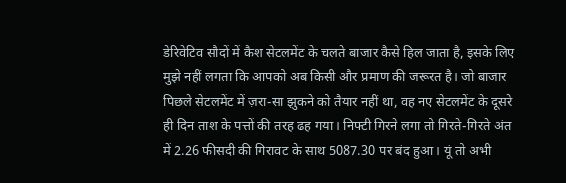डेरिवेटिव सौदों में कैश सेटलमेंट के चलते बाजार कैसे हिल जाता है, इसके लिए मुझे नहीं लगता कि आपको अब किसी और प्रमाण की जरूरत है। जो बाजार पिछले सेटलमेंट में ज़रा-सा झुकने को तैयार नहीं था, वह नए सेटलमेंट के दूसरे ही दिन ताश के पत्तों की तरह ढह गया। निफ्टी गिरने लगा तो गिरते-गिरते अंत में 2.26 फीसदी की गिरावट के साथ 5087.30 पर बंद हुआ। यूं तो अभी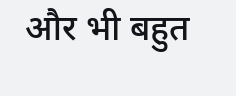और भी बहुत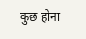कुछ होना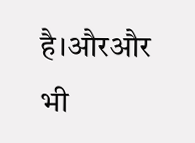है।औरऔर भी